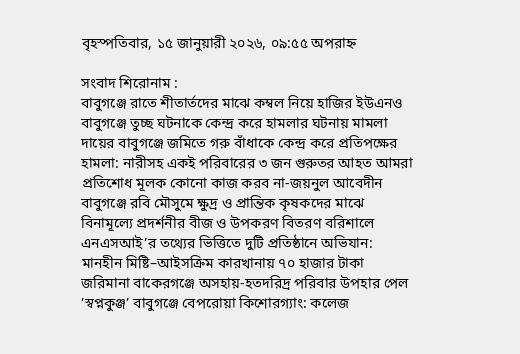বৃহস্পতিবার, ১৫ জানুয়ারী ২০২৬, ০৯:৫৫ অপরাহ্ন

সংবাদ শিরোনাম :
বাবুগঞ্জে রাতে শীতার্তদের মাঝে কম্বল নিয়ে হাজির ইউএনও বাবুগঞ্জে তুচ্ছ ঘটনাকে কেন্দ্র করে হামলার ঘটনায় মামলা দায়ের বাবুগঞ্জে জমিতে গরু বাঁধাকে কেন্দ্র করে প্রতিপক্ষের হামলা: নারীসহ একই পরিবারের ৩ জন গুরুতর আহত আমরা প্রতিশোধ মূলক কোনো কাজ করব না-জয়নুল আবেদীন বাবুগঞ্জে রবি মৌসুমে ক্ষুদ্র ও প্রান্তিক কৃষকদের মাঝে বিনামূল্যে প্রদর্শনীর বীজ ও উপকরণ বিতরণ বরিশালে এনএসআই’র তথ্যের ভিত্তিতে দুটি প্রতিষ্ঠানে অভিযান: মানহীন মিষ্টি–আইসক্রিম কারখানায় ৭০ হাজার টাকা জরিমানা বাকেরগঞ্জে অসহায়-হতদরিদ্র পরিবার উপহার পেল ’স্বপ্নকুঞ্জ’ বাবুগঞ্জে বেপরোয়া কিশোরগ্যাং: কলেজ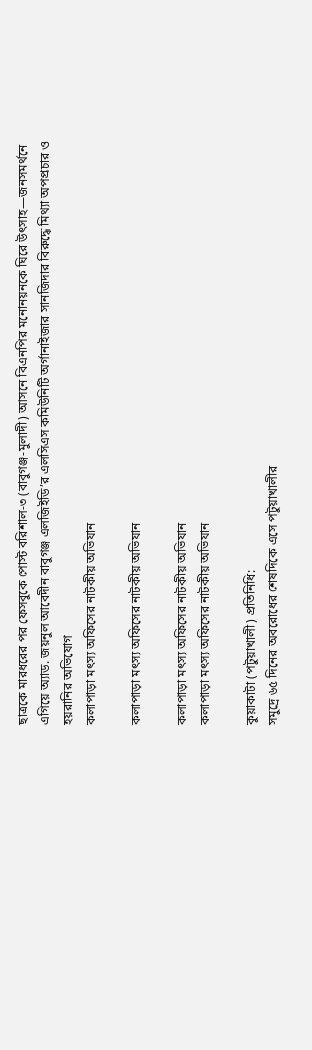ছাত্রকে মারধরের পর ফেসবুকে পোস্ট বরিশাল-৩ (বাবুগঞ্জ-মুলাদী) আসনে বিএনপির মনোনয়নকে ঘিরে উৎসাহ—জনসমর্থনে এগিয়ে অ্যাড. জয়নুল আবেদীন বাবুগঞ্জ এলজিইডি’র এলসিএস কমিউনিটি অর্গানাইজার সানজিদার বিরুদ্ধে মিথ্যা অপপ্রচার ও হয়রানির অভিযোগ
কলাপাড়া মৎস্য অফিসের নাটকীয় অভিযান

কলাপাড়া মৎস্য অফিসের নাটকীয় অভিযান

কলাপাড়া মৎস্য অফিসের নাটকীয় অভিযান
কলাপাড়া মৎস্য অফিসের নাটকীয় অভিযান

কুয়াকাটা (পটুয়াখালী) প্রতিনিধি:
সমুদ্রে ৬৫ দিনের অবরোধের শেষদিকে এসে পটুয়াখালীর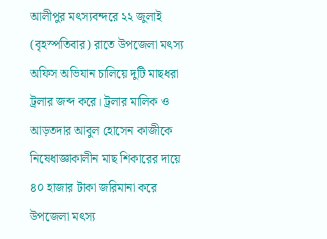আলীপুর মৎস্যবন্দরে ২২ জুলাই (বৃহস্পতিবার) রাতে উপজেলা মৎস্য অফিস অভিযান চালিয়ে দুটি মাছধরা ট্রলার জব্দ করে। ট্রলার মালিক ও আড়তদার আবুল হোসেন কাজীকে নিষেধাজ্ঞাকালীন মাছ শিকারের দায়ে ৪০ হাজার টাকা জরিমানা করে উপজেলা মৎস্য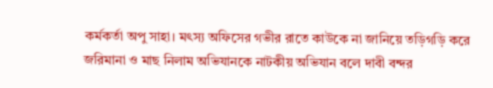কর্মকর্তা অপু সাহা। মৎস্য অফিসের গভীর রাতে কাউকে না জানিয়ে তড়িগড়ি করে জরিমানা ও মাছ নিলাম অভিযানকে নাটকীয় অভিযান বলে দাবী বন্দর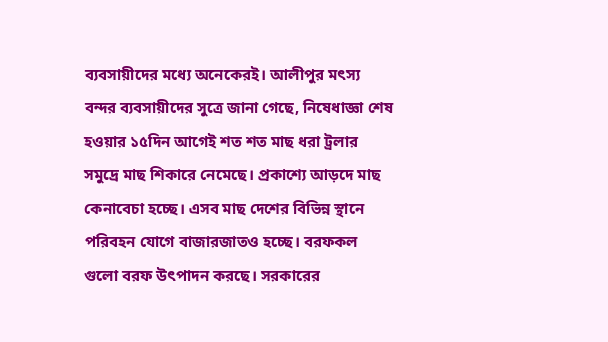ব্যবসায়ীদের মধ্যে অনেকেরই। আলীপুর মৎস্য বন্দর ব্যবসায়ীদের সুত্রে জানা গেছে, নিষেধাজ্ঞা শেষ হওয়ার ১৫দিন আগেই শত শত মাছ ধরা ট্রলার সমুদ্রে মাছ শিকারে নেমেছে। প্রকাশ্যে আড়দে মাছ কেনাবেচা হচ্ছে। এসব মাছ দেশের বিভিন্ন স্থানে পরিবহন যোগে বাজারজাতও হচ্ছে। বরফকল গুলো বরফ উৎপাদন করছে। সরকারের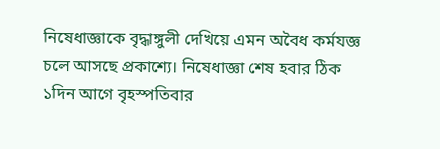নিষেধাজ্ঞাকে বৃদ্ধাঙ্গুলী দেখিয়ে এমন অবৈধ কর্মযজ্ঞ চলে আসছে প্রকাশ্যে। নিষেধাজ্ঞা শেষ হবার ঠিক ১দিন আগে বৃহস্পতিবার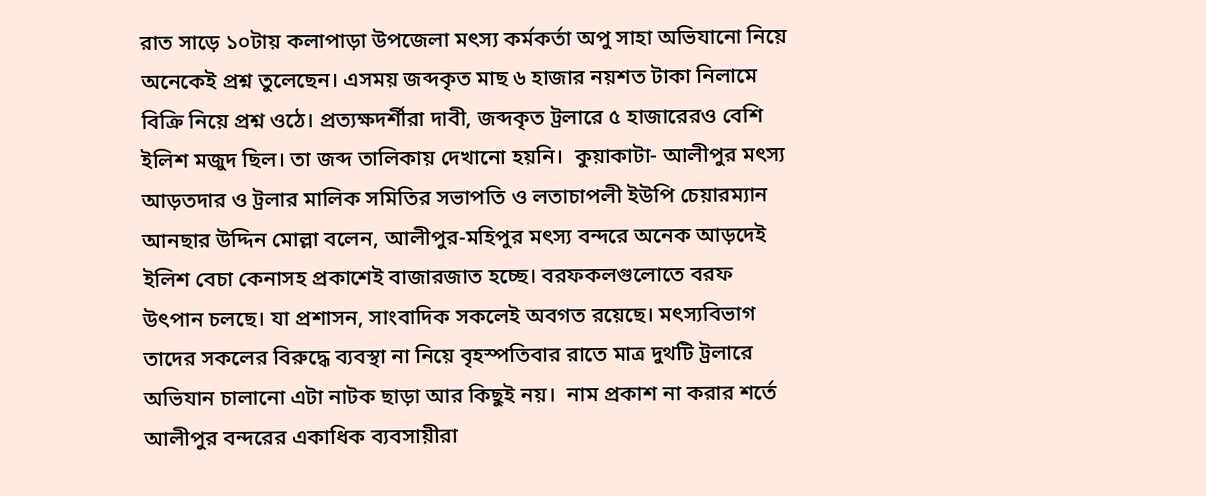রাত সাড়ে ১০টায় কলাপাড়া উপজেলা মৎস্য কর্মকর্তা অপু সাহা অভিযানো নিয়ে অনেকেই প্রশ্ন তুলেছেন। এসময় জব্দকৃত মাছ ৬ হাজার নয়শত টাকা নিলামে বিক্রি নিয়ে প্রশ্ন ওঠে। প্রত্যক্ষদর্শীরা দাবী, জব্দকৃত ট্রলারে ৫ হাজারেরও বেশি ইলিশ মজুদ ছিল। তা জব্দ তালিকায় দেখানো হয়নি।  কুয়াকাটা- আলীপুর মৎস্য আড়তদার ও ট্রলার মালিক সমিতির সভাপতি ও লতাচাপলী ইউপি চেয়ারম্যান আনছার উদ্দিন মোল্লা বলেন, আলীপুর-মহিপুর মৎস্য বন্দরে অনেক আড়দেই ইলিশ বেচা কেনাসহ প্রকাশেই বাজারজাত হচ্ছে। বরফকলগুলোতে বরফ উৎপান চলছে। যা প্রশাসন, সাংবাদিক সকলেই অবগত রয়েছে। মৎস্যবিভাগ তাদের সকলের বিরুদ্ধে ব্যবস্থা না নিয়ে বৃহস্পতিবার রাতে মাত্র দুথটি ট্রলারে অভিযান চালানো এটা নাটক ছাড়া আর কিছুই নয়।  নাম প্রকাশ না করার শর্তে আলীপুর বন্দরের একাধিক ব্যবসায়ীরা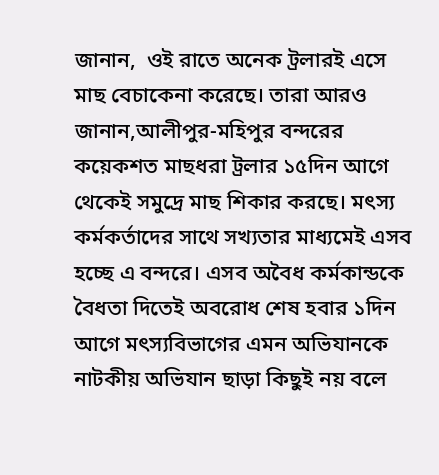জানান,  ওই রাতে অনেক ট্রলারই এসে মাছ বেচাকেনা করেছে। তারা আরও জানান,আলীপুর-মহিপুর বন্দরের কয়েকশত মাছধরা ট্রলার ১৫দিন আগে থেকেই সমুদ্রে মাছ শিকার করছে। মৎস্য কর্মকর্তাদের সাথে সখ্যতার মাধ্যমেই এসব হচ্ছে এ বন্দরে। এসব অবৈধ কর্মকান্ডকে বৈধতা দিতেই অবরোধ শেষ হবার ১দিন আগে মৎস্যবিভাগের এমন অভিযানকে নাটকীয় অভিযান ছাড়া কিছুই নয় বলে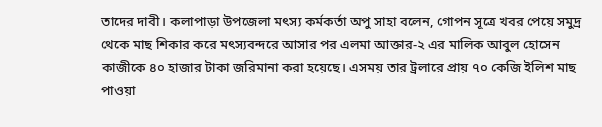তাদের দাবী। কলাপাড়া উপজেলা মৎস্য কর্মকর্তা অপু সাহা বলেন, গোপন সূত্রে খবর পেয়ে সমুদ্র থেকে মাছ শিকার করে মৎস্যবন্দরে আসার পর এলমা আক্তার-২ এর মালিক আবুল হোসেন কাজীকে ৪০ হাজার টাকা জরিমানা করা হয়েছে। এসময় তার ট্রলারে প্রায় ৭০ কেজি ইলিশ মাছ পাওয়া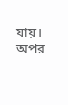যায়। অপর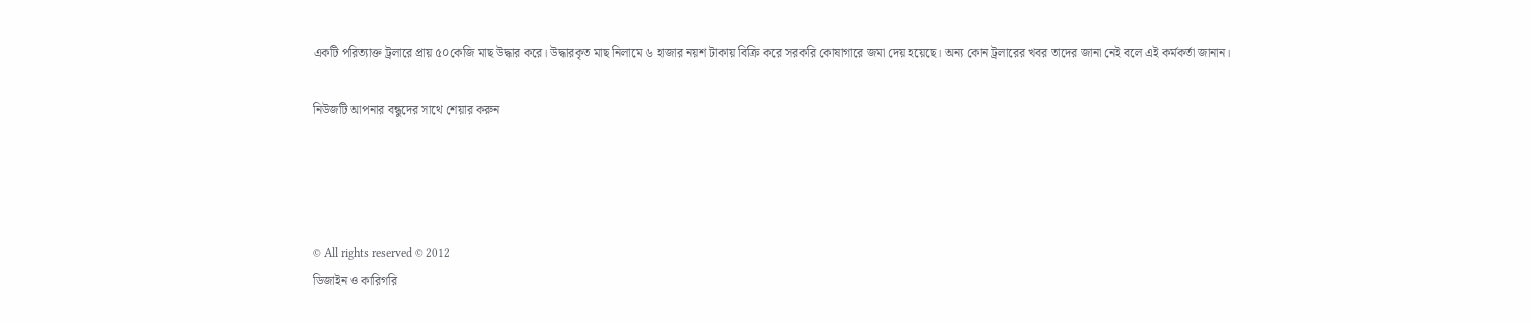একটি পরিত্যাক্ত ট্রলারে প্রায় ৫০কেজি মাছ উদ্ধার করে। উদ্ধারকৃত মাছ নিলামে ৬ হাজার নয়শ টাকায় বিক্রি করে সরকরি কোষাগারে জমা দেয় হয়েছে। অন্য কোন ট্রলারের খবর তাদের জানা নেই বলে এই কর্মকর্তা জানান।

নিউজটি আপনার বন্ধুদের সাথে শেয়ার করুন




© All rights reserved © 2012
ডিজাইন ও কারিগরি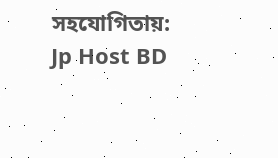সহযোগিতায়: Jp Host BD